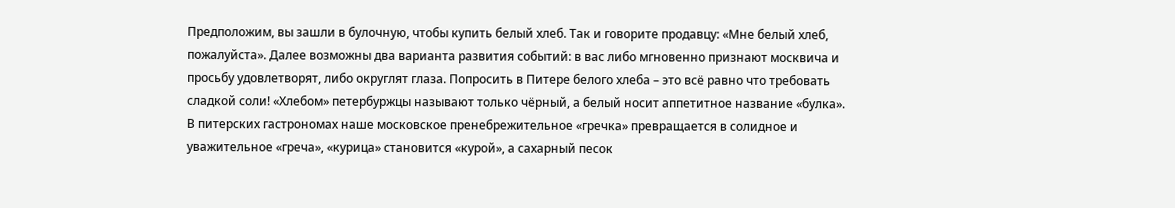Предположим, вы зашли в булочную, чтобы купить белый хлеб. Так и говорите продавцу: «Мне белый хлеб, пожалуйста». Далее возможны два варианта развития событий: в вас либо мгновенно признают москвича и просьбу удовлетворят, либо округлят глаза. Попросить в Питере белого хлеба – это всё равно что требовать сладкой соли! «Хлебом» петербуржцы называют только чёрный, а белый носит аппетитное название «булка».
В питерских гастрономах наше московское пренебрежительное «гречка» превращается в солидное и уважительное «греча», «курица» становится «курой», а сахарный песок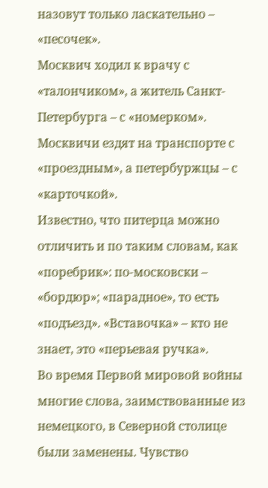назовут только ласкательно – «песочек».
Москвич ходил к врачу с «талончиком», а житель Санкт-Петербурга – с «номерком».
Москвичи ездят на транспорте с «проездным», а петербуржцы – с «карточкой».
Известно, что питерца можно отличить и по таким словам, как «поребрик»: по-московски – «бордюр»; «парадное», то есть «подъезд». «Вставочка» – кто не знает, это «перьевая ручка».
Во время Первой мировой войны многие слова, заимствованные из немецкого, в Северной столице были заменены. Чувство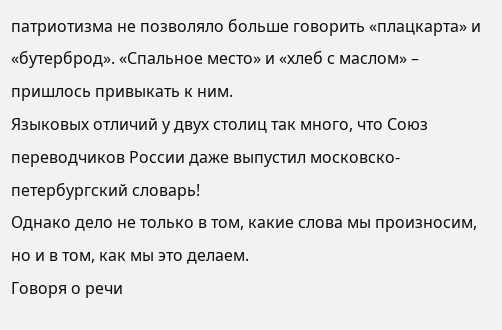патриотизма не позволяло больше говорить «плацкарта» и «бутерброд». «Спальное место» и «хлеб с маслом» – пришлось привыкать к ним.
Языковых отличий у двух столиц так много, что Союз переводчиков России даже выпустил московско-петербургский словарь!
Однако дело не только в том, какие слова мы произносим, но и в том, как мы это делаем.
Говоря о речи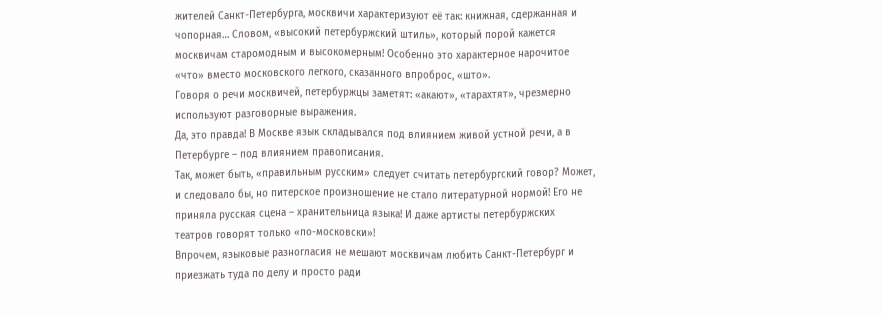жителей Санкт-Петербурга, москвичи характеризуют её так: книжная, сдержанная и чопорная… Словом, «высокий петербуржский штиль», который порой кажется москвичам старомодным и высокомерным! Особенно это характерное нарочитое «что» вместо московского легкого, сказанного впроброс, «што».
Говоря о речи москвичей, петербуржцы заметят: «акают», «тарахтят», чрезмерно используют разговорные выражения.
Да, это правда! В Москве язык складывался под влиянием живой устной речи, а в Петербурге – под влиянием правописания.
Так, может быть, «правильным русским» следует считать петербургский говор? Может, и следовало бы, но питерское произношение не стало литературной нормой! Его не приняла русская сцена – хранительница языка! И даже артисты петербуржских театров говорят только «по-московски»!
Впрочем, языковые разногласия не мешают москвичам любить Санкт-Петербург и приезжать туда по делу и просто ради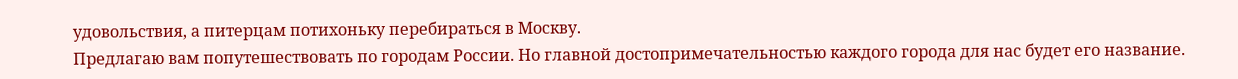удовольствия, а питерцам потихоньку перебираться в Москву.
Предлагаю вам попутешествовать по городам России. Но главной достопримечательностью каждого города для нас будет его название.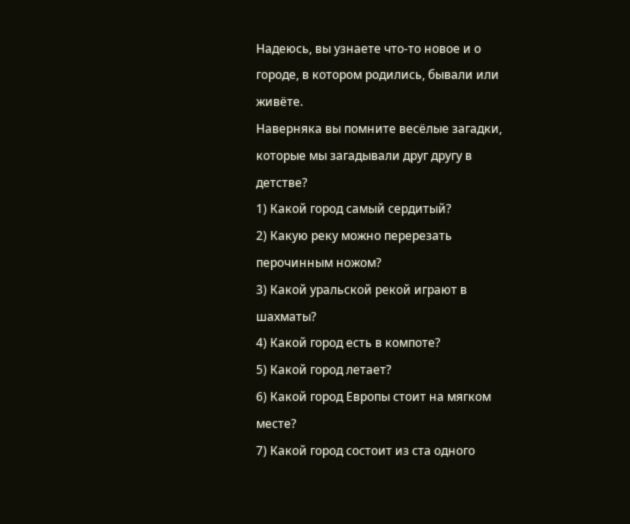Надеюсь, вы узнаете что-то новое и о городе, в котором родились, бывали или живёте.
Наверняка вы помните весёлые загадки, которые мы загадывали друг другу в детстве?
1) Какой город самый сердитый?
2) Какую реку можно перерезать перочинным ножом?
3) Какой уральской рекой играют в шахматы?
4) Какой город есть в компоте?
5) Какой город летает?
6) Какой город Европы стоит на мягком месте?
7) Какой город состоит из ста одного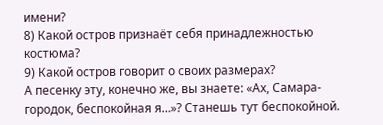имени?
8) Какой остров признаёт себя принадлежностью костюма?
9) Какой остров говорит о своих размерах?
А песенку эту, конечно же, вы знаете: «Ах, Самара-городок, беспокойная я…»? Станешь тут беспокойной.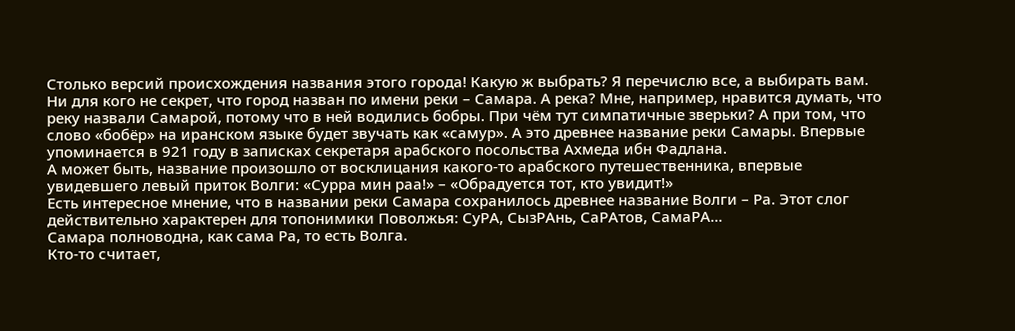Столько версий происхождения названия этого города! Какую ж выбрать? Я перечислю все, а выбирать вам.
Ни для кого не секрет, что город назван по имени реки – Самара. А река? Мне, например, нравится думать, что реку назвали Самарой, потому что в ней водились бобры. При чём тут симпатичные зверьки? А при том, что слово «бобёр» на иранском языке будет звучать как «самур». А это древнее название реки Самары. Впервые упоминается в 921 году в записках секретаря арабского посольства Ахмеда ибн Фадлана.
А может быть, название произошло от восклицания какого-то арабского путешественника, впервые увидевшего левый приток Волги: «Сурра мин раа!» – «Обрадуется тот, кто увидит!»
Есть интересное мнение, что в названии реки Самара сохранилось древнее название Волги – Ра. Этот слог действительно характерен для топонимики Поволжья: СуРА, СызРАнь, СаРАтов, СамаРА…
Самара полноводна, как сама Ра, то есть Волга.
Кто-то считает,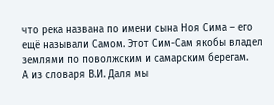что река названа по имени сына Ноя Сима – его ещё называли Самом. Этот Сим-Сам якобы владел землями по поволжским и самарским берегам.
А из словаря В.И. Даля мы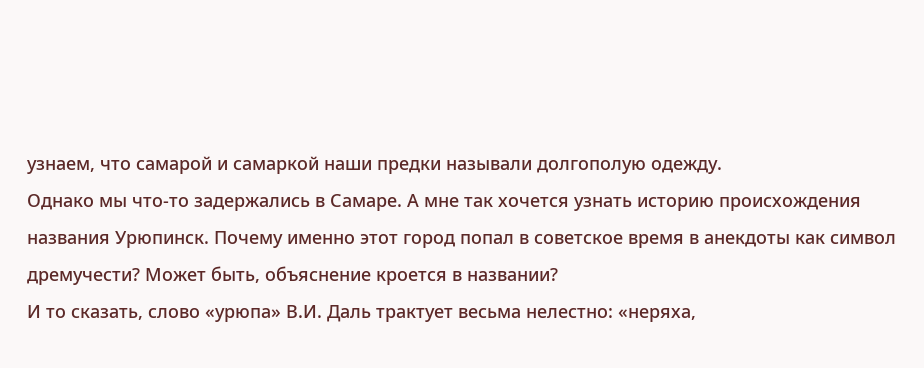узнаем, что самарой и самаркой наши предки называли долгополую одежду.
Однако мы что-то задержались в Самаре. А мне так хочется узнать историю происхождения названия Урюпинск. Почему именно этот город попал в советское время в анекдоты как символ дремучести? Может быть, объяснение кроется в названии?
И то сказать, слово «урюпа» В.И. Даль трактует весьма нелестно: «неряха,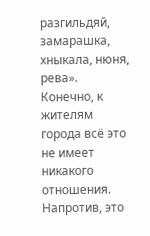разгильдяй, замарашка, хныкала, нюня, рева». Конечно, к жителям города всё это не имеет никакого отношения. Напротив, это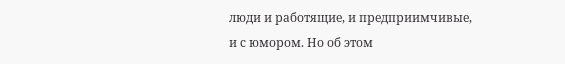люди и работящие, и предприимчивые, и с юмором. Но об этом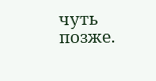чуть позже.